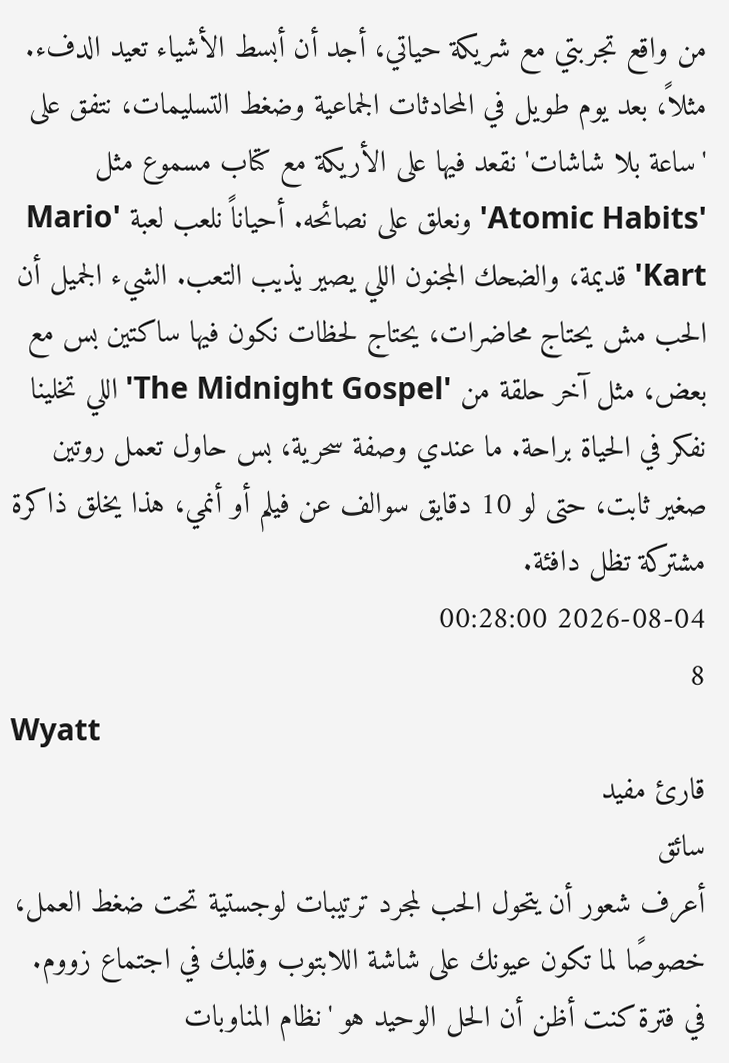من واقع تجربتي مع شريكة حياتي، أجد أن أبسط الأشياء تعيد الدفء. مثلاً، بعد يوم طويل في المحادثات الجماعية وضغط التسليمات، نتفق على 'ساعة بلا شاشات' نقعد فيها على الأريكة مع كتاب مسموع مثل 'Atomic Habits' ونعلق على نصائحه. أحياناً نلعب لعبة 'Mario Kart' قديمة، والضحك المجنون اللي يصير يذيب التعب. الشيء الجميل أن الحب مش يحتاج محاضرات، يحتاج لحظات نكون فيها ساكتين بس مع بعض، مثل آخر حلقة من 'The Midnight Gospel' اللي تخلينا نفكر في الحياة براحة. ما عندي وصفة سحرية، بس حاول تعمل روتين صغير ثابت، حتى لو 10 دقايق سوالف عن فيلم أو أنمي، هذا يخلق ذاكرة مشتركة تظل دافئة.
2026-08-04 00:28:00
8
Wyatt
قارئ مفيد
سائق
أعرف شعور أن يتحول الحب لمجرد ترتيبات لوجستية تحت ضغط العمل، خصوصًا لما تكون عيونك على شاشة اللابتوب وقلبك في اجتماع زووم. في فترة كنت أظن أن الحل الوحيد هو 'نظام المناوبات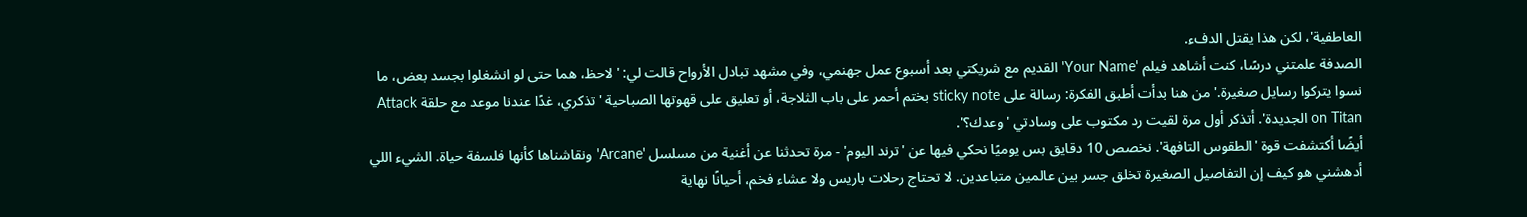العاطفية'، لكن هذا يقتل الدفء.
الصدفة علمتني درسًا، كنت أشاهد فيلم 'Your Name' القديم مع شريكتي بعد أسبوع عمل جهنمي، وفي مشهد تبادل الأرواح قالت لي: 'لاحظ، هما حتى لو انشغلوا بجسد بعض، ما نسوا يتركوا رسايل صغيرة.' من هنا بدأت أطبق الفكرة: رسالة على sticky note بختم أحمر على باب الثلاجة، أو تعليق على قهوتها الصباحية 'تذكري، غدًا عندنا موعد مع حلقة Attack on Titan الجديدة'. أتذكر أول مرة لقيت رد مكتوب على وسادتي 'وعدك؟'.
أيضًا أكتشفت قوة 'الطقوس التافهة'. نخصص 10 دقايق بس يوميًا نحكي فيها عن 'ترند اليوم' - مرة تحدثنا عن أغنية من مسلسل 'Arcane' ونقاشناها كأنها فلسفة حياة. الشيء اللي أدهشني هو كيف إن التفاصيل الصغيرة تخلق جسر بين عالمين متباعدين. لا تحتاج رحلات باريس ولا عشاء فخم، أحيانًا نهاية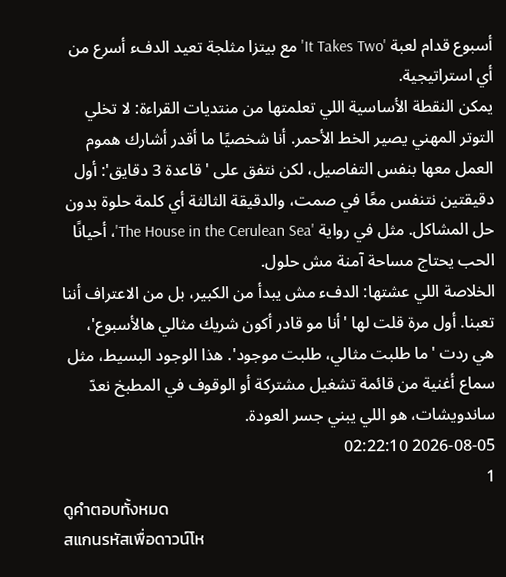أسبوع قدام لعبة 'It Takes Two' مع بيتزا مثلجة تعيد الدفء أسرع من أي استراتيجية.
يمكن النقطة الأساسية اللي تعلمتها من منتديات القراءة: لا تخلي التوتر المهني يصير الخط الأحمر. أنا شخصيًا ما أقدر أشارك هموم العمل معها بنفس التفاصيل، لكن نتفق على 'قاعدة 3 دقايق': أول دقيقتين نتنفس معًا في صمت، والدقيقة الثالثة أي كلمة حلوة بدون حل المشاكل. مثل في رواية 'The House in the Cerulean Sea'، أحيانًا الحب يحتاج مساحة آمنة مش حلول.
الخلاصة اللي عشتها: الدفء مش يبدأ من الكبير، بل من الاعتراف أننا تعبنا. أول مرة قلت لها 'أنا مو قادر أكون شريك مثالي هالأسبوع'، هي ردت 'ما طلبت مثالي، طلبت موجود'. هذا الوجود البسيط، مثل سماع أغنية من قائمة تشغيل مشتركة أو الوقوف في المطبخ نعدّ ساندويشات، هو اللي يبني جسر العودة.
2026-08-05 02:22:10
1
ดูคำตอบทั้งหมด
สแกนรหัสเพื่อดาวน์โห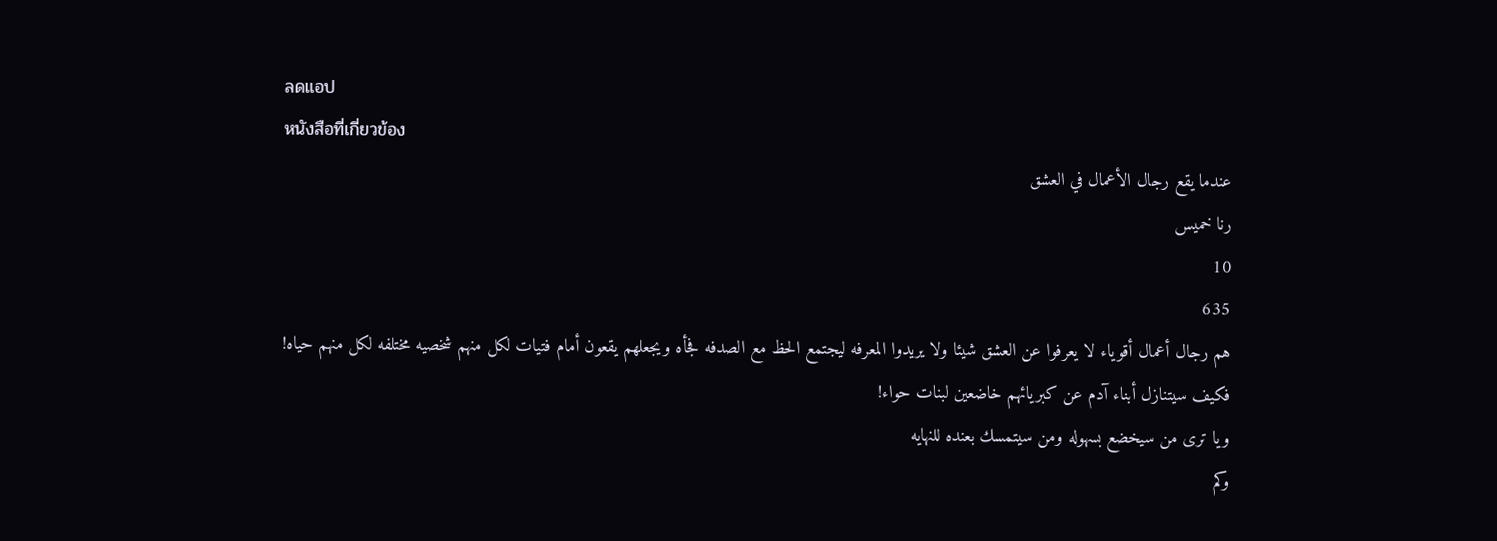ลดแอป
หนังสือที่เกี่ยวข้อง
عندما يقع رجال الأعمال في العشق
رنا خميس
10
635
هم رجال أعمال أقوياء لا يعرفوا عن العشق شيئا ولا يريدوا المعرفه ليجتمع الحظ مع الصدفه فجأه ويجعلهم يقعون أمام فتيات لكل منهم شخصيه مختلفه لكل منهم حياه!
فكيف سيتنازل أبناء آدم عن كبريائهم خاضعين لبنات حواء!
ويا ترى من سيخضع بسهوله ومن سيتمسك بعنده للنهايه
وكم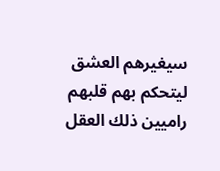سيغيرهم العشق ليتحكم بهم قلبهم راميين ذلك العقل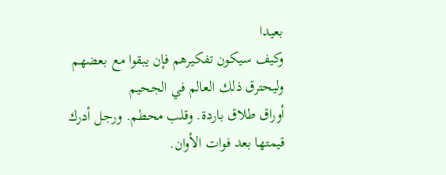بعيدا
وكيف سيكون تفكيرهم فإن يبقوا مع بعضهم وليحترق ذلك العالم في الجحيم
أوراق طلاق باردة. وقلب محطم. ورجل أدرك قيمتها بعد فوات الأوان.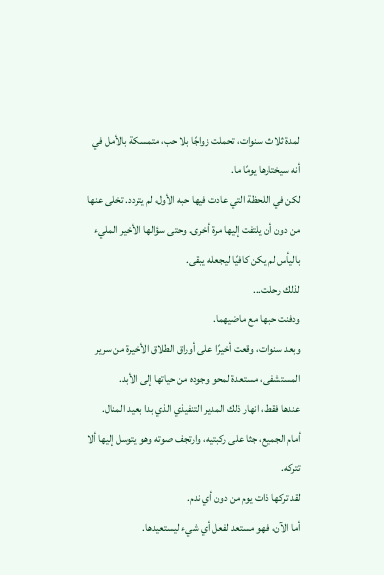لمدة ثلاث سنوات، تحملت زواجًا بلا حب، متمسكة بالأمل في أنه سيختارها يومًا ما.
لكن في اللحظة التي عادت فيها حبه الأول، لم يتردد. تخلى عنها من دون أن يلتفت إليها مرة أخرى. وحتى سؤالها الأخير المليء باليأس لم يكن كافيًا ليجعله يبقى.
لذلك رحلت...
ودفنت حبها مع ماضيهما.
وبعد سنوات، وقعت أخيرًا على أوراق الطلاق الأخيرة من سرير المستشفى، مستعدة لمحو وجوده من حياتها إلى الأبد.
عندها فقط، انهار ذلك المدير التنفيذي الذي بدا بعيد المنال.
أمام الجميع، جثا على ركبتيه، وارتجف صوته وهو يتوسل إليها ألا تتركه.
لقد تركها ذات يوم من دون أي ندم.
أما الآن، فهو مستعد لفعل أي شيء ليستعيدها.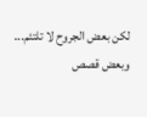لكن بعض الجروح لا تلتئم...
وبعض قصص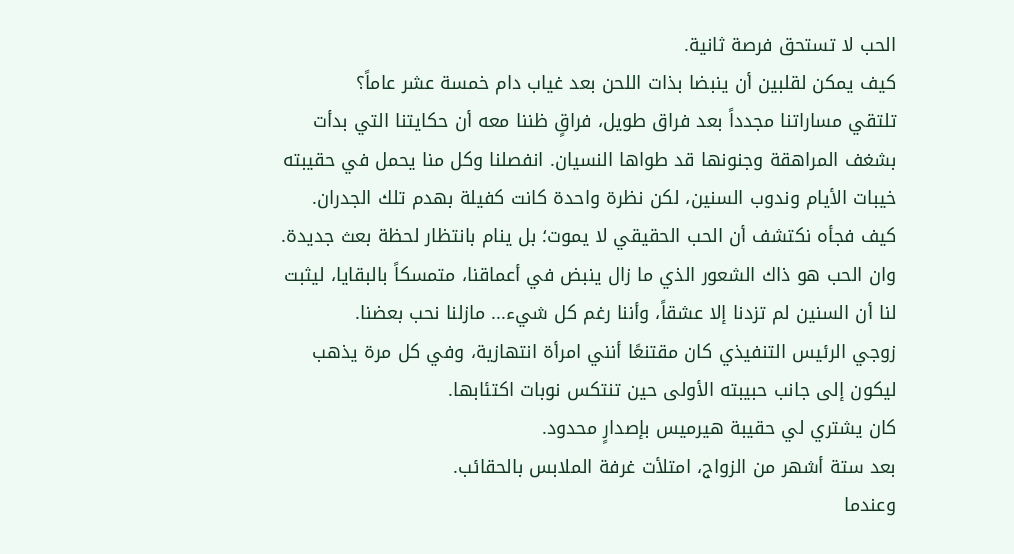الحب لا تستحق فرصة ثانية.
كيف يمكن لقلبين أن ينبضا بذات اللحن بعد غياب دام خمسة عشر عاماً؟
تلتقي مساراتنا مجدداً بعد فراق طويل، فراقٍ ظننا معه أن حكايتنا التي بدأت بشغف المراهقة وجنونها قد طواها النسيان. انفصلنا وكل منا يحمل في حقيبته خيبات الأيام وندوب السنين، لكن نظرة واحدة كانت كفيلة بهدم تلك الجدران.
كيف فجأه نكتشف أن الحب الحقيقي لا يموت؛ بل ينام بانتظار لحظة بعث جديدة. وان الحب هو ذاك الشعور الذي ما زال ينبض في أعماقنا، متمسكاً بالبقايا، ليثبت لنا أن السنين لم تزدنا إلا عشقاً، وأننا رغم كل شيء... مازلنا نحب بعضنا.
زوجي الرئيس التنفيذي كان مقتنعًا أنني امرأة انتهازية، وفي كل مرة يذهب ليكون إلى جانب حبيبته الأولى حين تنتكس نوبات اكتئابها.
كان يشتري لي حقيبة هيرميس بإصدارٍ محدود.
بعد ستة أشهر من الزواج، امتلأت غرفة الملابس بالحقائب.
وعندما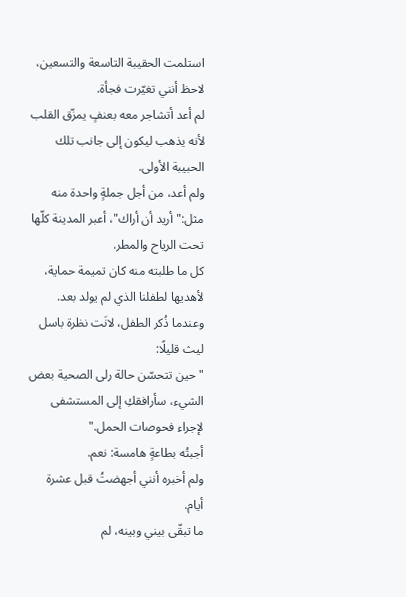استلمت الحقيبة التاسعة والتسعين، لاحظ أنني تغيّرت فجأة.
لم أعد أتشاجر معه بعنفٍ يمزّق القلب لأنه يذهب ليكون إلى جانب تلك الحبيبة الأولى.
ولم أعد، من أجل جملةٍ واحدة منه مثل:" أريد أن أراك"، أعبر المدينة كلّها تحت الرياح والمطر.
كل ما طلبته منه كان تميمة حماية، لأهديها لطفلنا الذي لم يولد بعد.
وعندما ذُكر الطفل، لانَت نظرة باسل ليث قليلًا:
" حين تتحسّن حالة رلى الصحية بعض الشيء، سأرافقكِ إلى المستشفى لإجراء فحوصات الحمل."
أجبتُه بطاعةٍ هامسة: نعم.
ولم أخبره أنني أجهضتُ قبل عشرة أيام.
ما تبقّى بيني وبينه، لم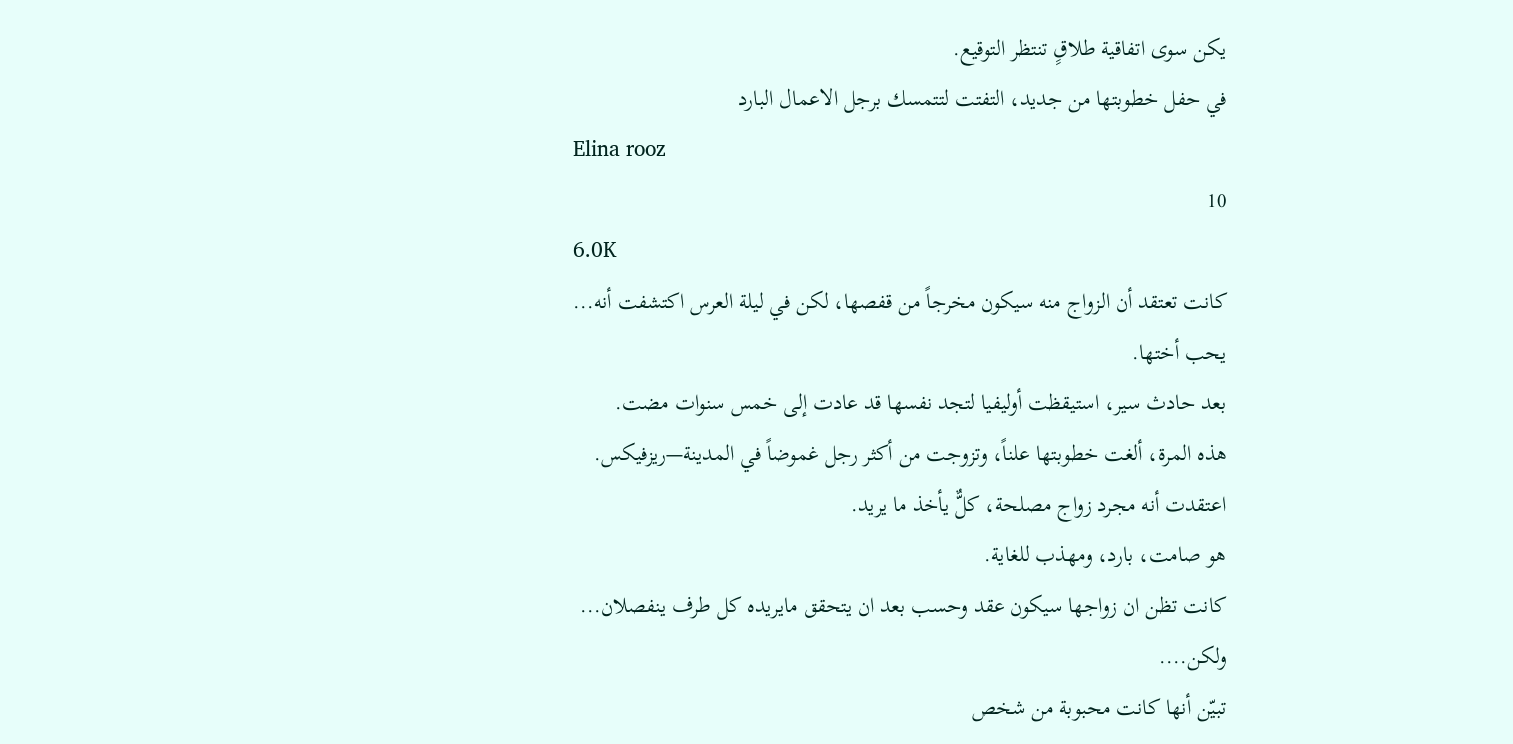يكن سوى اتفاقية طلاقٍ تنتظر التوقيع.
في حفل خطوبتها من جديد، التفتت لتتمسك برجل الاعمال البارد
Elina rooz
10
6.0K
كانت تعتقد أن الزواج منه سيكون مخرجاً من قفصها، لكن في ليلة العرس اكتشفت أنه...
يحب أختها.
بعد حادث سير، استيقظت أوليفيا لتجد نفسها قد عادت إلى خمس سنوات مضت.
هذه المرة، ألغت خطوبتها علناً، وتزوجت من أكثر رجل غموضاً في المدينة—ريزفيكس.
اعتقدت أنه مجرد زواج مصلحة، كلٌّ يأخذ ما يريد.
هو صامت، بارد، ومهذب للغاية.
كانت تظن ان زواجها سيكون عقد وحسب بعد ان يتحقق مايريده كل طرف ينفصلان...
ولكن....
تبيّن أنها كانت محبوبة من شخص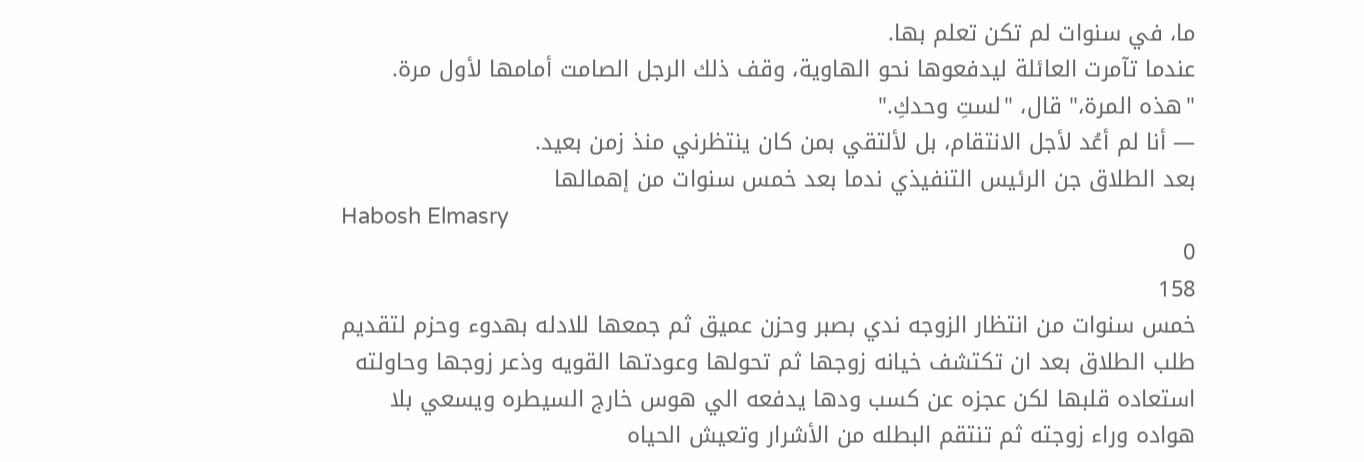ما، في سنوات لم تكن تعلم بها.
عندما تآمرت العائلة ليدفعوها نحو الهاوية، وقف ذلك الرجل الصامت أمامها لأول مرة.
"هذه المرة،" قال، "لستِ وحدكِ."
— أنا لم أعُد لأجل الانتقام، بل لألتقي بمن كان ينتظرني منذ زمن بعيد.
بعد الطلاق جن الرئيس التنفيذي ندما بعد خمس سنوات من إهمالها
Habosh Elmasry
0
158
خمس سنوات من انتظار الزوجه ندي بصبر وحزن عميق ثم جمعها للادله بهدوء وحزم لتقديم طلب الطلاق بعد ان تكتشف خيانه زوجها ثم تحولها وعودتها القويه وذعر زوجها وحاولته استعاده قلبها لكن عجزه عن كسب ودها يدفعه الي هوس خارج السيطره ويسعي بلا هواده وراء زوجته ثم تنتقم البطله من الأشرار وتعيش الحياه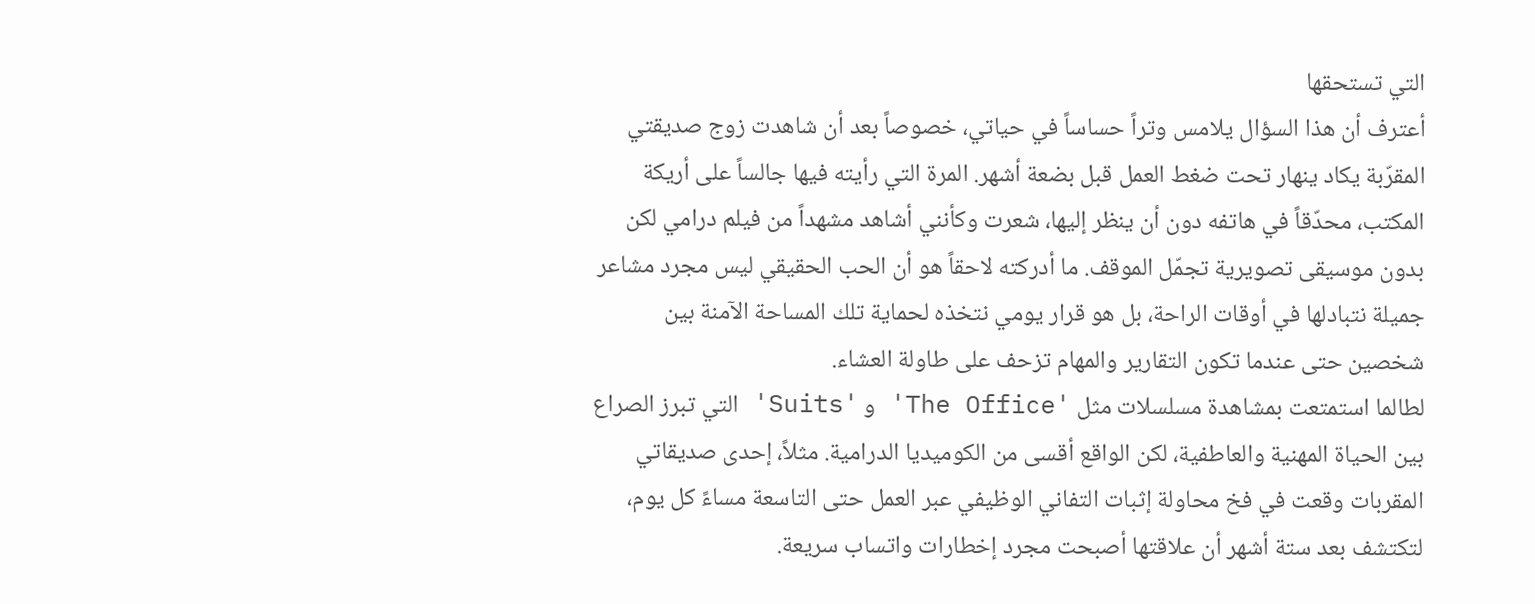التي تستحقها
أعترف أن هذا السؤال يلامس وتراً حساساً في حياتي، خصوصاً بعد أن شاهدت زوج صديقتي المقرّبة يكاد ينهار تحت ضغط العمل قبل بضعة أشهر. المرة التي رأيته فيها جالساً على أريكة المكتب، محدّقاً في هاتفه دون أن ينظر إليها، شعرت وكأنني أشاهد مشهداً من فيلم درامي لكن بدون موسيقى تصويرية تجمّل الموقف. ما أدركته لاحقاً هو أن الحب الحقيقي ليس مجرد مشاعر جميلة نتبادلها في أوقات الراحة، بل هو قرار يومي نتخذه لحماية تلك المساحة الآمنة بين شخصين حتى عندما تكون التقارير والمهام تزحف على طاولة العشاء.
لطالما استمتعت بمشاهدة مسلسلات مثل 'The Office' و 'Suits' التي تبرز الصراع بين الحياة المهنية والعاطفية، لكن الواقع أقسى من الكوميديا الدرامية. مثلاً، إحدى صديقاتي المقربات وقعت في فخ محاولة إثبات التفاني الوظيفي عبر العمل حتى التاسعة مساءً كل يوم، لتكتشف بعد ستة أشهر أن علاقتها أصبحت مجرد إخطارات واتساب سريعة.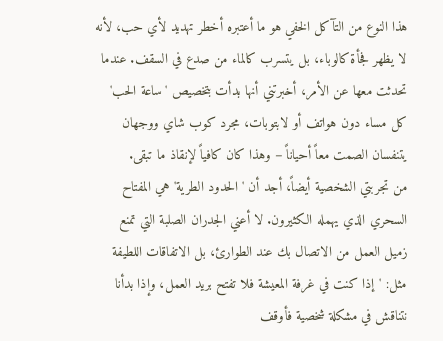هذا النوع من التآكل الخفي هو ما أعتبره أخطر تهديد لأي حب، لأنه لا يظهر فجأة كالوباء، بل يتسرب كالماء من صدع في السقف. عندما تحدثت معها عن الأمر، أخبرتني أنها بدأت بتخصيص 'ساعة الحب' كل مساء دون هواتف أو لابتوبات، مجرد كوب شاي ووجهان يتنفسان الصمت معاً أحياناً – وهذا كان كافياً لإنقاذ ما تبقى.
من تجربتي الشخصية أيضاً، أجد أن 'الحدود الطرية' هي المفتاح السحري الذي يهمله الكثيرون. لا أعني الجدران الصلبة التي تمنع زميل العمل من الاتصال بك عند الطوارئ، بل الاتفاقات اللطيفة مثل: 'إذا كنت في غرفة المعيشة فلا تفتح بريد العمل، وإذا بدأنا نتناقش في مشكلة شخصية فأوقف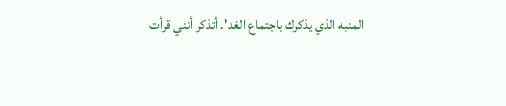المنبه الذي يذكرك باجتماع الغد'. أتذكر أنني قرأت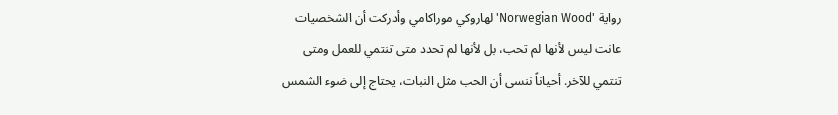رواية 'Norwegian Wood' لهاروكي موراكامي وأدركت أن الشخصيات عانت ليس لأنها لم تحب، بل لأنها لم تحدد متى تنتمي للعمل ومتى تنتمي للآخر. أحياناً ننسى أن الحب مثل النبات، يحتاج إلى ضوء الشمس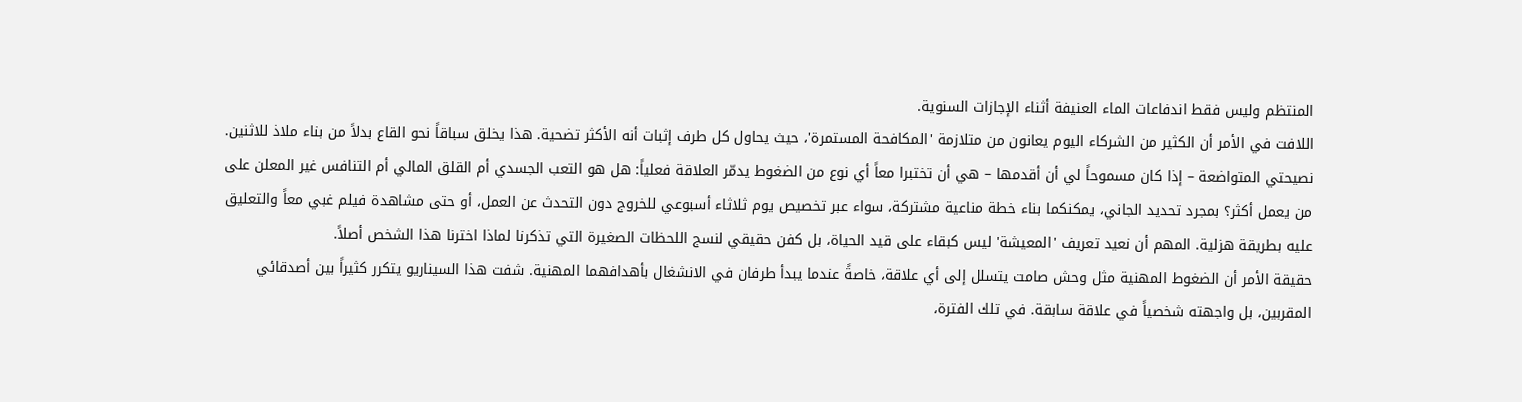المنتظم وليس فقط اندفاعات الماء العنيفة أثناء الإجازات السنوية.
اللافت في الأمر أن الكثير من الشركاء اليوم يعانون من متلازمة 'المكافحة المستمرة'، حيث يحاول كل طرف إثبات أنه الأكثر تضحية. هذا يخلق سباقاً نحو القاع بدلاً من بناء ملاذ للاثنين. نصيحتي المتواضعة – إذا كان مسموحاً لي أن أقدمها – هي أن تختبرا معاً أي نوع من الضغوط يدمّر العلاقة فعلياً: هل هو التعب الجسدي أم القلق المالي أم التنافس غير المعلن على من يعمل أكثر؟ بمجرد تحديد الجاني، يمكنكما بناء خطة مناعية مشتركة، سواء عبر تخصيص يوم ثلاثاء أسبوعي للخروج دون التحدث عن العمل، أو حتى مشاهدة فيلم غبي معاً والتعليق عليه بطريقة هزلية. المهم أن نعيد تعريف 'المعيشة' ليس كبقاء على قيد الحياة، بل كفن حقيقي لنسج اللحظات الصغيرة التي تذكرنا لماذا اخترنا هذا الشخص أصلاً.
حقيقة الأمر أن الضغوط المهنية مثل وحش صامت يتسلل إلى أي علاقة، خاصةً عندما يبدأ طرفان في الانشغال بأهدافهما المهنية. شفت هذا السيناريو يتكرر كثيراً بين أصدقائي المقربين، بل واجهته شخصياً في علاقة سابقة. في تلك الفترة،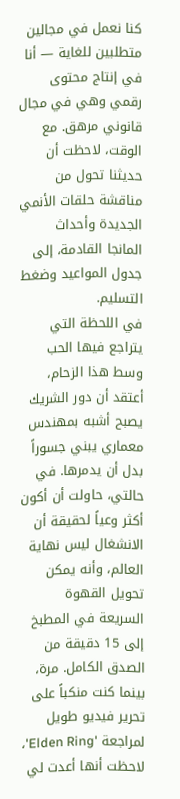كنا نعمل في مجالين متطلبين للغاية — أنا في إنتاج محتوى رقمي وهي في مجال قانوني مرهق. مع الوقت، لاحظت أن حديثنا تحول من مناقشة حلقات الأنمي الجديدة وأحداث المانجا القادمة، إلى جدول المواعيد وضغط التسليم.
في اللحظة التي يتراجع فيها الحب وسط هذا الزحام، أعتقد أن دور الشريك يصبح أشبه بمهندس معماري يبني جسوراً بدل أن يدمرها. في حالتي، حاولت أن أكون أكثر وعياً لحقيقة أن الانشغال ليس نهاية العالم، وأنه يمكن تحويل القهوة السريعة في المطبخ إلى 15 دقيقة من الصدق الكامل. مرة، بينما كنت منكباً على تحرير فيديو طويل لمراجعة 'Elden Ring'، لاحظت أنها أعدت لي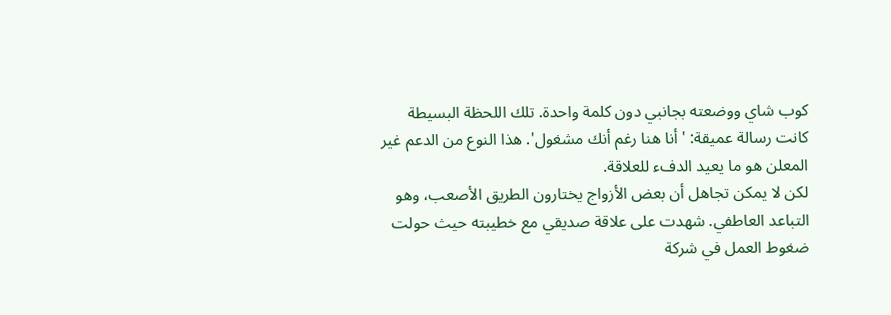كوب شاي ووضعته بجانبي دون كلمة واحدة. تلك اللحظة البسيطة كانت رسالة عميقة: 'أنا هنا رغم أنك مشغول'. هذا النوع من الدعم غير المعلن هو ما يعيد الدفء للعلاقة.
لكن لا يمكن تجاهل أن بعض الأزواج يختارون الطريق الأصعب، وهو التباعد العاطفي. شهدت على علاقة صديقي مع خطيبته حيث حولت ضغوط العمل في شركة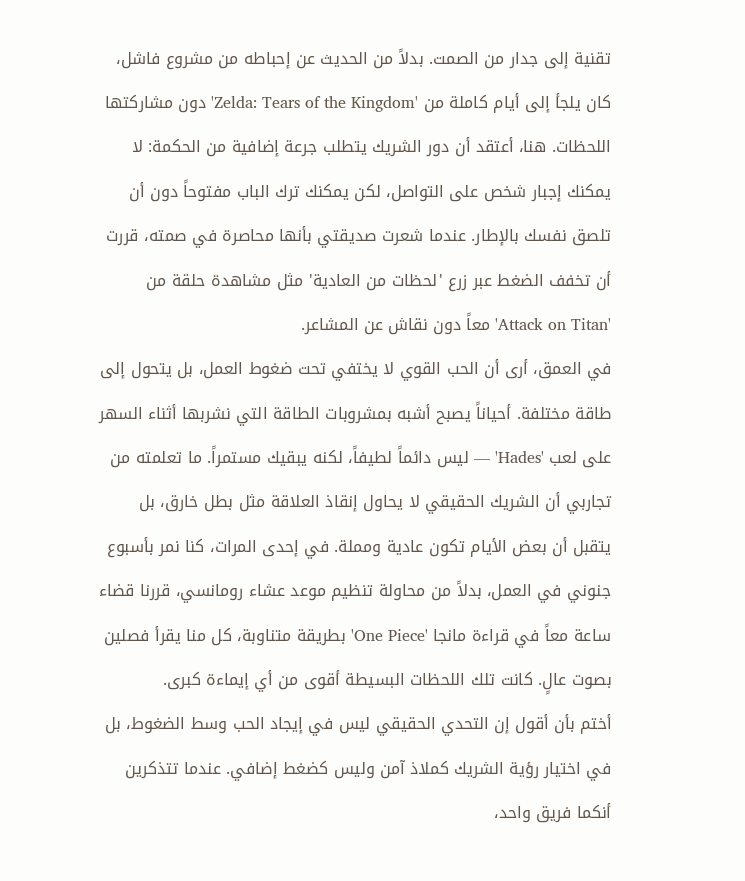تقنية إلى جدار من الصمت. بدلاً من الحديث عن إحباطه من مشروع فاشل، كان يلجأ إلى أيام كاملة من 'Zelda: Tears of the Kingdom' دون مشاركتها اللحظات. هنا، أعتقد أن دور الشريك يتطلب جرعة إضافية من الحكمة: لا يمكنك إجبار شخص على التواصل، لكن يمكنك ترك الباب مفتوحاً دون أن تلصق نفسك بالإطار. عندما شعرت صديقتي بأنها محاصرة في صمته، قررت أن تخفف الضغط عبر زرع 'لحظات من العادية' مثل مشاهدة حلقة من 'Attack on Titan' معاً دون نقاش عن المشاعر.
في العمق، أرى أن الحب القوي لا يختفي تحت ضغوط العمل، بل يتحول إلى طاقة مختلفة. أحياناً يصبح أشبه بمشروبات الطاقة التي نشربها أثناء السهر على لعب 'Hades' — ليس دائماً لطيفاً، لكنه يبقيك مستمراً. ما تعلمته من تجاربي أن الشريك الحقيقي لا يحاول إنقاذ العلاقة مثل بطل خارق، بل يتقبل أن بعض الأيام تكون عادية ومملة. في إحدى المرات، كنا نمر بأسبوع جنوني في العمل، بدلاً من محاولة تنظيم موعد عشاء رومانسي، قررنا قضاء ساعة معاً في قراءة مانجا 'One Piece' بطريقة متناوبة، كل منا يقرأ فصلين بصوت عالٍ. كانت تلك اللحظات البسيطة أقوى من أي إيماءة كبرى.
أختم بأن أقول إن التحدي الحقيقي ليس في إيجاد الحب وسط الضغوط، بل في اختيار رؤية الشريك كملاذ آمن وليس كضغط إضافي. عندما تتذكرين أنكما فريق واحد،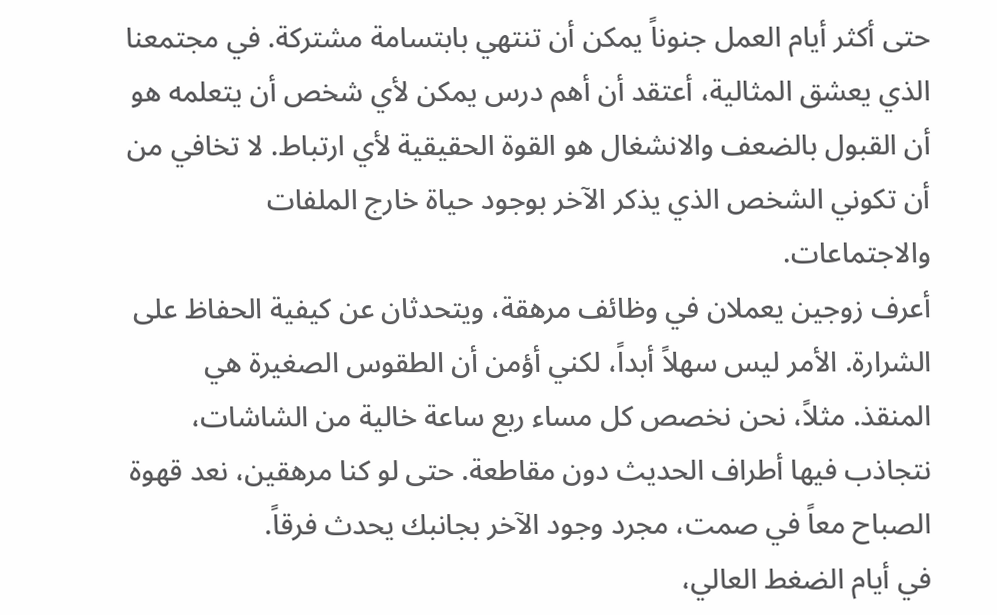حتى أكثر أيام العمل جنوناً يمكن أن تنتهي بابتسامة مشتركة. في مجتمعنا الذي يعشق المثالية، أعتقد أن أهم درس يمكن لأي شخص أن يتعلمه هو أن القبول بالضعف والانشغال هو القوة الحقيقية لأي ارتباط. لا تخافي من أن تكوني الشخص الذي يذكر الآخر بوجود حياة خارج الملفات والاجتماعات.
أعرف زوجين يعملان في وظائف مرهقة، ويتحدثان عن كيفية الحفاظ على الشرارة. الأمر ليس سهلاً أبداً، لكني أؤمن أن الطقوس الصغيرة هي المنقذ. مثلاً، نحن نخصص كل مساء ربع ساعة خالية من الشاشات، نتجاذب فيها أطراف الحديث دون مقاطعة. حتى لو كنا مرهقين، نعد قهوة الصباح معاً في صمت، مجرد وجود الآخر بجانبك يحدث فرقاً.
في أيام الضغط العالي،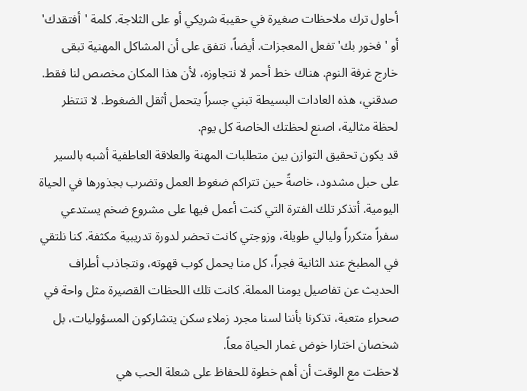أحاول ترك ملاحظات صغيرة في حقيبة شريكي أو على الثلاجة. كلمة 'أفتقدك' أو 'فخور بك' تفعل المعجزات. أيضاً، نتفق على أن المشاكل المهنية تبقى خارج غرفة النوم. هناك خط أحمر لا نتجاوزه، لأن هذا المكان مخصص لنا فقط. صدقني، هذه العادات البسيطة تبني جسراً يتحمل أثقل الضغوط. لا تنتظر لحظة مثالية، اصنع لحظتك الخاصة كل يوم.
قد يكون تحقيق التوازن بين متطلبات المهنة والعلاقة العاطفية أشبه بالسير على حبل مشدود، خاصةً حين تتراكم ضغوط العمل وتضرب بجذورها في الحياة اليومية. أتذكر تلك الفترة التي كنت أعمل فيها على مشروع ضخم يستدعي سفراً متكرراً وليالي طويلة، وزوجتي كانت تحضر لدورة تدريبية مكثفة. كنا نلتقي في المطبخ عند الثانية فجراً، كل منا يحمل كوب قهوته، ونتجاذب أطراف الحديث عن تفاصيل يومنا المملة. كانت تلك اللحظات القصيرة مثل واحة في صحراء متعبة، تذكرنا بأننا لسنا مجرد زملاء سكن يتشاركون المسؤوليات، بل شخصان اختارا خوض غمار الحياة معاً.
لاحظت مع الوقت أن أهم خطوة للحفاظ على شعلة الحب هي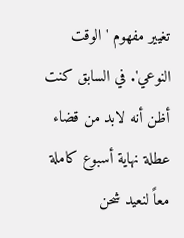تغيير مفهوم 'الوقت النوعي'. في السابق كنت أظن أنه لابد من قضاء عطلة نهاية أسبوع كاملة معاً لنعيد شحن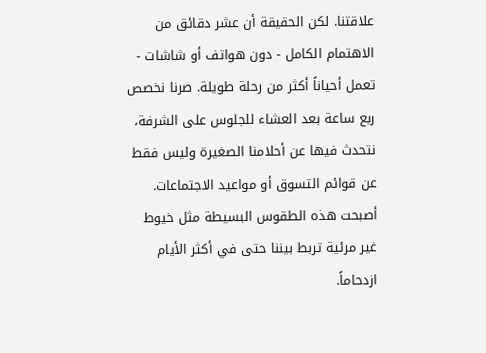علاقتنا. لكن الحقيقة أن عشر دقائق من الاهتمام الكامل - دون هواتف أو شاشات - تعمل أحياناً أكثر من رحلة طويلة. صرنا نخصص ربع ساعة بعد العشاء للجلوس على الشرفة، نتحدث فيها عن أحلامنا الصغيرة وليس فقط عن قوائم التسوق أو مواعيد الاجتماعات. أصبحت هذه الطقوس البسيطة مثل خيوط غير مرئية تربط بيننا حتى في أكثر الأيام ازدحاماً.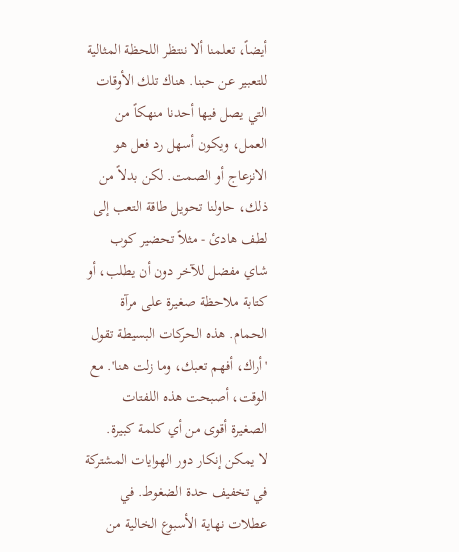أيضاً، تعلمنا ألا ننتظر اللحظة المثالية للتعبير عن حبنا. هناك تلك الأوقات التي يصل فيها أحدنا منهكاً من العمل، ويكون أسهل رد فعل هو الانزعاج أو الصمت. لكن بدلاً من ذلك، حاولنا تحويل طاقة التعب إلى لطف هادئ - مثلاً تحضير كوب شاي مفضل للآخر دون أن يطلب، أو كتابة ملاحظة صغيرة على مرآة الحمام. هذه الحركات البسيطة تقول 'أراك، أفهم تعبك، وما زلت هنا'. مع الوقت، أصبحت هذه اللفتات الصغيرة أقوى من أي كلمة كبيرة.
لا يمكن إنكار دور الهوايات المشتركة في تخفيف حدة الضغوط. في عطلات نهاية الأسبوع الخالية من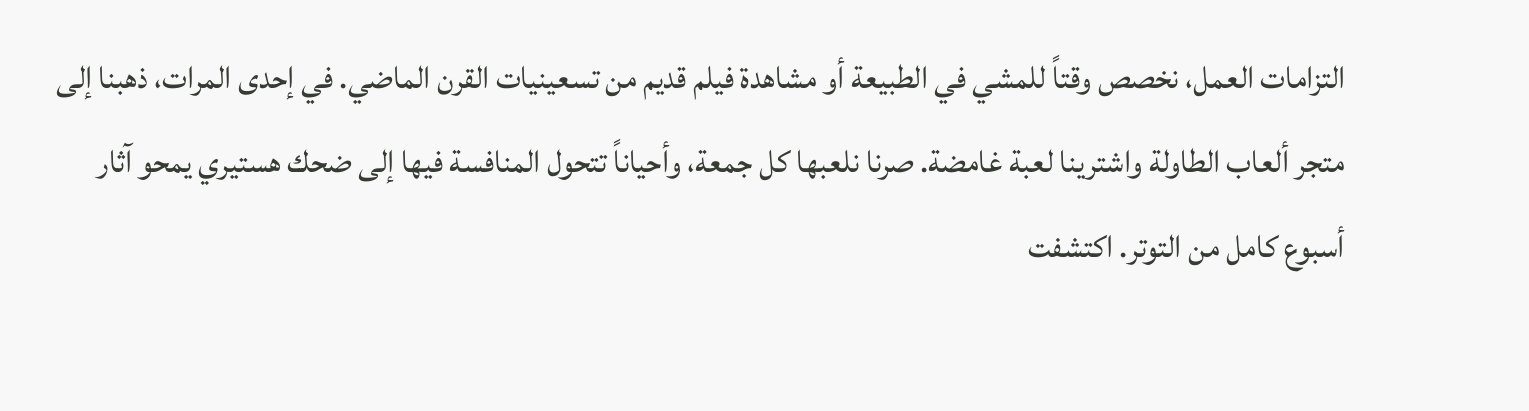التزامات العمل، نخصص وقتاً للمشي في الطبيعة أو مشاهدة فيلم قديم من تسعينيات القرن الماضي. في إحدى المرات، ذهبنا إلى متجر ألعاب الطاولة واشترينا لعبة غامضة. صرنا نلعبها كل جمعة، وأحياناً تتحول المنافسة فيها إلى ضحك هستيري يمحو آثار أسبوع كامل من التوتر. اكتشفت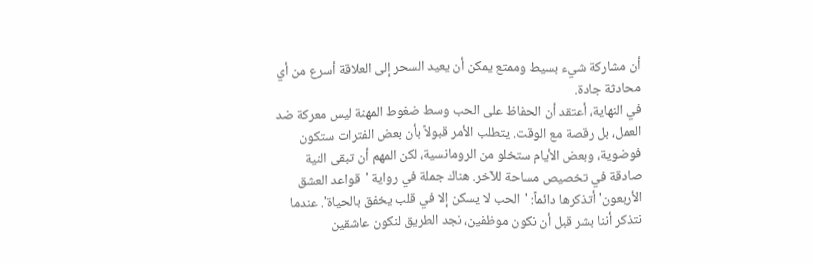أن مشاركة شيء بسيط وممتع يمكن أن يعيد السحر إلى العلاقة أسرع من أي محادثة جادة.
في النهاية، أعتقد أن الحفاظ على الحب وسط ضغوط المهنة ليس معركة ضد العمل، بل رقصة مع الوقت. يتطلب الأمر قبولاً بأن بعض الفترات ستكون فوضوية، وبعض الأيام ستخلو من الرومانسية، لكن المهم أن تبقى النية صادقة في تخصيص مساحة للآخر. هناك جملة في رواية 'قواعد العشق الأربعون' أتذكرها دائماً: 'الحب لا يسكن إلا في قلب يخفق بالحياة'. عندما نتذكر أننا بشر قبل أن نكون موظفين، نجد الطريق لنكون عاشقين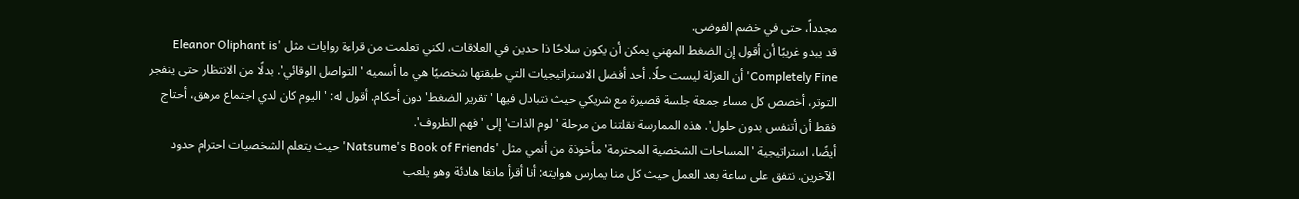مجدداً، حتى في خضم الفوضى.
قد يبدو غريبًا أن أقول إن الضغط المهني يمكن أن يكون سلاحًا ذا حدين في العلاقات، لكني تعلمت من قراءة روايات مثل 'Eleanor Oliphant is Completely Fine' أن العزلة ليست حلًا. أحد أفضل الاستراتيجيات التي طبقتها شخصيًا هي ما أسميه 'التواصل الوقائي'. بدلًا من الانتظار حتى ينفجر التوتر، أخصص كل مساء جمعة جلسة قصيرة مع شريكي حيث نتبادل فيها 'تقرير الضغط' دون أحكام. أقول له: 'اليوم كان لدي اجتماع مرهق، أحتاج فقط أن أتنفس بدون حلول'. هذه الممارسة نقلتنا من مرحلة 'لوم الذات' إلى 'فهم الظروف'.
أيضًا، استراتيجية 'المساحات الشخصية المحترمة' مأخوذة من أنمي مثل 'Natsume's Book of Friends' حيث يتعلم الشخصيات احترام حدود الآخرين. نتفق على ساعة بعد العمل حيث كل منا يمارس هوايته: أنا أقرأ مانغا هادئة وهو يلعب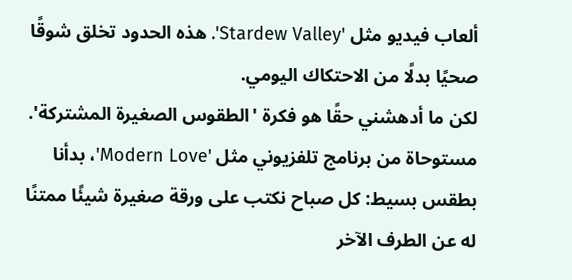ألعاب فيديو مثل 'Stardew Valley'. هذه الحدود تخلق شوقًا صحيًا بدلًا من الاحتكاك اليومي.
لكن ما أدهشني حقًا هو فكرة 'الطقوس الصغيرة المشتركة'. مستوحاة من برنامج تلفزيوني مثل 'Modern Love'، بدأنا بطقس بسيط: كل صباح نكتب على ورقة صغيرة شيئًا ممتنًا له عن الطرف الآخر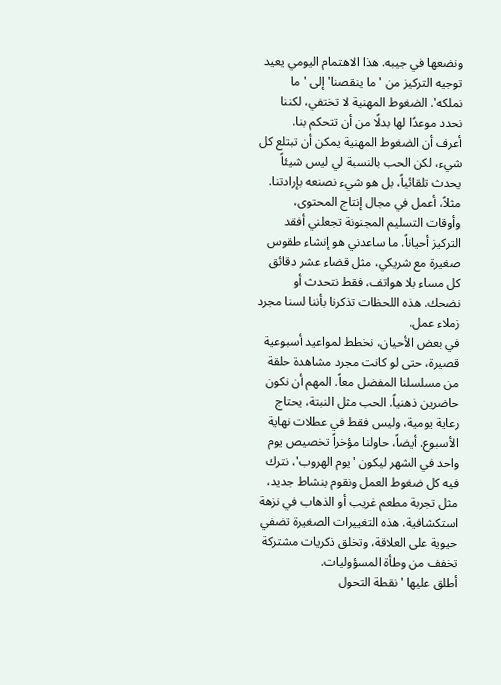ونضعها في جيبه. هذا الاهتمام اليومي يعيد توجيه التركيز من 'ما ينقصنا' إلى 'ما نملكه'. الضغوط المهنية لا تختفي، لكننا نحدد موعدًا لها بدلًا من أن تتحكم بنا.
أعرف أن الضغوط المهنية يمكن أن تبتلع كل شيء، لكن الحب بالنسبة لي ليس شيئاً يحدث تلقائياً، بل هو شيء نصنعه بإرادتنا. مثلاً، أعمل في مجال إنتاج المحتوى، وأوقات التسليم المجنونة تجعلني أفقد التركيز أحياناً. ما ساعدني هو إنشاء طقوس صغيرة مع شريكي، مثل قضاء عشر دقائق كل مساء بلا هواتف، فقط نتحدث أو نضحك. هذه اللحظات تذكرنا بأننا لسنا مجرد زملاء عمل.
في بعض الأحيان، نخطط لمواعيد أسبوعية قصيرة، حتى لو كانت مجرد مشاهدة حلقة من مسلسلنا المفضل معاً. المهم أن نكون حاضرين ذهنياً. الحب مثل النبتة، يحتاج رعاية يومية، وليس فقط في عطلات نهاية الأسبوع. أيضاً، حاولنا مؤخراً تخصيص يوم واحد في الشهر ليكون 'يوم الهروب'، نترك فيه كل ضغوط العمل ونقوم بنشاط جديد، مثل تجربة مطعم غريب أو الذهاب في نزهة استكشافية. هذه التغييرات الصغيرة تضفي حيوية على العلاقة، وتخلق ذكريات مشتركة تخفف من وطأة المسؤوليات.
أطلق عليها 'نقطة التحول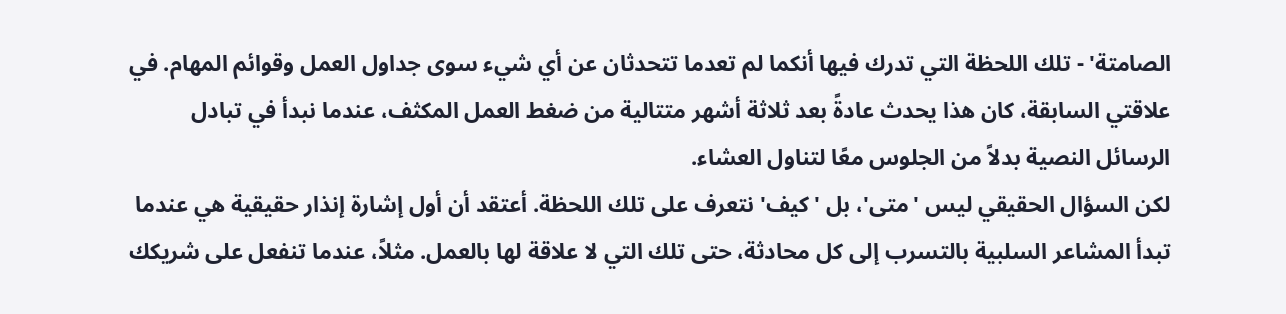الصامتة' - تلك اللحظة التي تدرك فيها أنكما لم تعدما تتحدثان عن أي شيء سوى جداول العمل وقوائم المهام. في علاقتي السابقة، كان هذا يحدث عادةً بعد ثلاثة أشهر متتالية من ضغط العمل المكثف، عندما نبدأ في تبادل الرسائل النصية بدلاً من الجلوس معًا لتناول العشاء.
لكن السؤال الحقيقي ليس 'متى'، بل 'كيف' نتعرف على تلك اللحظة. أعتقد أن أول إشارة إنذار حقيقية هي عندما تبدأ المشاعر السلبية بالتسرب إلى كل محادثة، حتى تلك التي لا علاقة لها بالعمل. مثلاً، عندما تنفعل على شريكك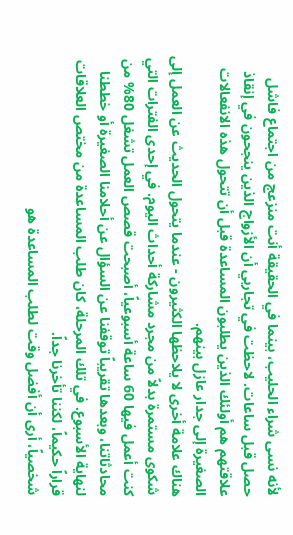لأنه نسى شراء الحليب، بينما في الحقيقة أنت منزعج من اجتماع فاشل حصل قبل ساعات. لاحظت في تجاربي أن الأزواج الذين ينجحون في إنقاذ علاقتهم هم أولئك الذين يطلبون المساعدة قبل أن تتحول هذه الانفعالات الصغيرة إلى جدار عازل بينهم.
هناك علامة أخرى لا يلاحظها الكثيرون - عندما يتحول الحديث عن العمل إلى شكوى مستمرة بدلاً من مجرد مشاركة أحداث اليوم. في إحدى الفترات التي كنت أعمل فيها 60 ساعة أسبوعياً، أصبحت قصص العمل تشغل 80% من محادثاتنا، وبعدها تقريباً توقفنا عن السؤال عن أحلامنا الصغيرة أو خططنا لنهاية الأسبوع. في تلك المرحلة، كان طلب المساعدة من مختص العلاقات قراراً حكيماً، لكننا تأخرنا جداً.
شخصياً، أرى أن أفضل وقت لطلب المساعدة هو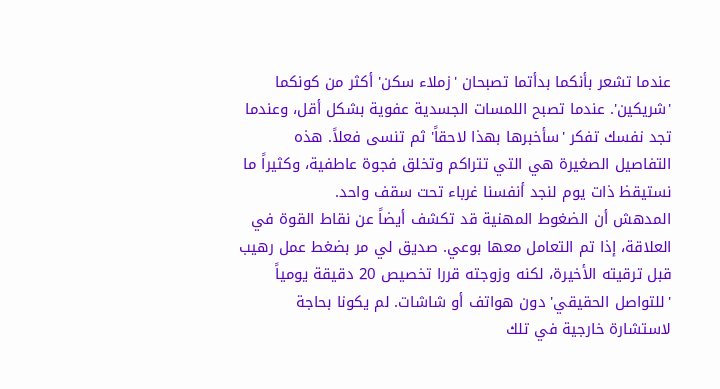عندما تشعر بأنكما بدأتما تصبحان 'زملاء سكن' أكثر من كونكما 'شريكين'. عندما تصبح اللمسات الجسدية عفوية بشكل أقل، وعندما تجد نفسك تفكر 'سأخبرها بهذا لاحقاً' ثم تنسى فعلاً. هذه التفاصيل الصغيرة هي التي تتراكم وتخلق فجوة عاطفية، وكثيراً ما نستيقظ ذات يوم لنجد أنفسنا غرباء تحت سقف واحد.
المدهش أن الضغوط المهنية قد تكشف أيضاً عن نقاط القوة في العلاقة، إذا تم التعامل معها بوعي. صديق لي مر بضغط عمل رهيب قبل ترقيته الأخيرة، لكنه وزوجته قررا تخصيص 20 دقيقة يومياً 'للتواصل الحقيقي' دون هواتف أو شاشات. لم يكونا بحاجة لاستشارة خارجية في تلك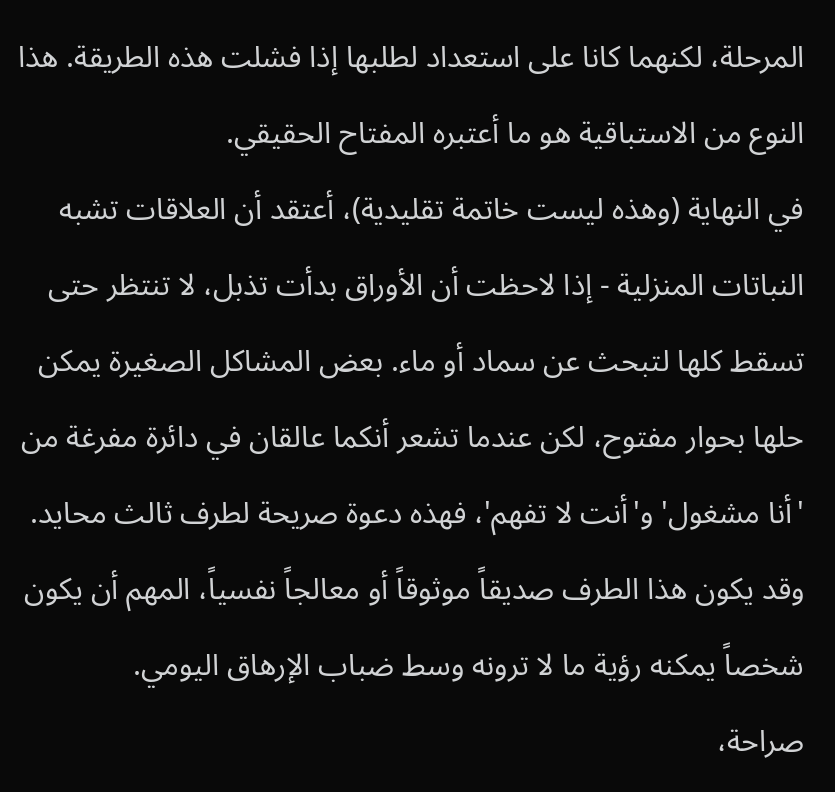المرحلة، لكنهما كانا على استعداد لطلبها إذا فشلت هذه الطريقة. هذا النوع من الاستباقية هو ما أعتبره المفتاح الحقيقي.
في النهاية (وهذه ليست خاتمة تقليدية)، أعتقد أن العلاقات تشبه النباتات المنزلية - إذا لاحظت أن الأوراق بدأت تذبل، لا تنتظر حتى تسقط كلها لتبحث عن سماد أو ماء. بعض المشاكل الصغيرة يمكن حلها بحوار مفتوح، لكن عندما تشعر أنكما عالقان في دائرة مفرغة من 'أنا مشغول' و'أنت لا تفهم'، فهذه دعوة صريحة لطرف ثالث محايد. وقد يكون هذا الطرف صديقاً موثوقاً أو معالجاً نفسياً، المهم أن يكون شخصاً يمكنه رؤية ما لا ترونه وسط ضباب الإرهاق اليومي.
صراحة،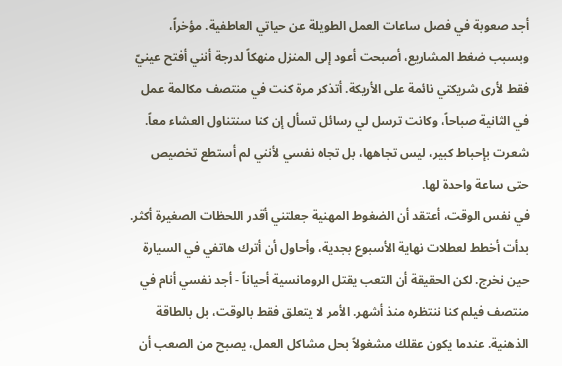أجد صعوبة في فصل ساعات العمل الطويلة عن حياتي العاطفية. مؤخراً، وبسبب ضغط المشاريع، أصبحت أعود إلى المنزل منهكاً لدرجة أنني أفتح عينيّ فقط لأرى شريكتي نائمة على الأريكة. أتذكر مرة كنت في منتصف مكالمة عمل في الثانية صباحاً، وكانت ترسل لي رسائل تسأل إن كنا سنتناول العشاء معاً. شعرت بإحباط كبير، ليس تجاهها، بل تجاه نفسي لأنني لم أستطع تخصيص حتى ساعة واحدة لها.
في نفس الوقت، أعتقد أن الضغوط المهنية جعلتني أقدر اللحظات الصغيرة أكثر. بدأت أخطط لعطلات نهاية الأسبوع بجدية، وأحاول أن أترك هاتفي في السيارة حين نخرج. لكن الحقيقة أن التعب يقتل الرومانسية أحياناً - أجد نفسي أنام في منتصف فيلم كنا ننتظره منذ أشهر. الأمر لا يتعلق فقط بالوقت، بل بالطاقة الذهنية. عندما يكون عقلك مشغولاً بحل مشاكل العمل، يصبح من الصعب أن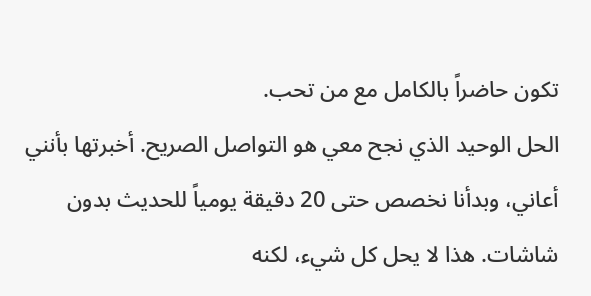تكون حاضراً بالكامل مع من تحب.
الحل الوحيد الذي نجح معي هو التواصل الصريح. أخبرتها بأنني أعاني، وبدأنا نخصص حتى 20 دقيقة يومياً للحديث بدون شاشات. هذا لا يحل كل شيء، لكنه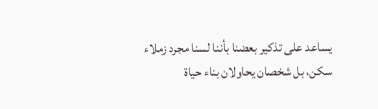يساعد على تذكير بعضنا بأننا لسنا مجرد زملاء سكن، بل شخصان يحاولان بناء حياة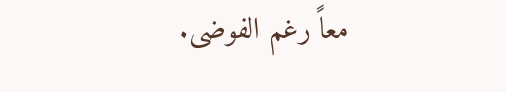معاً رغم الفوضى.